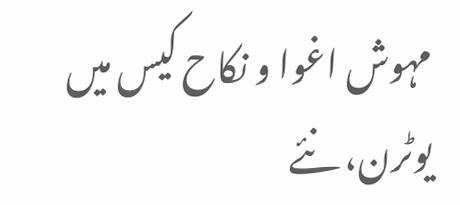مہوش اغوا و نکاح کیس میں یوٹرن، نئے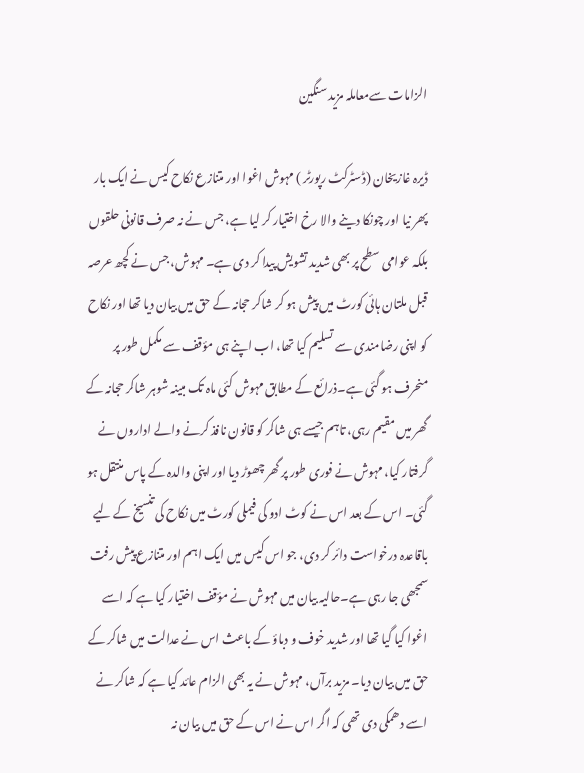الزامات سےمعاملہ مزید سنگین

ڈیرہ غازیخان (ڈسٹرکٹ رپورٹر ) مہوش اغوا اور متنازع نکاح کیس نے ایک بار پھر نیا اور چونکا دینے والا رخ اختیار کر لیا ہے، جس نے نہ صرف قانونی حلقوں بلکہ عوامی سطح پر بھی شدید تشویش پیدا کر دی ہے۔ مہوش، جس نے کچھ عرصہ قبل ملتان ہائی کورٹ میں پیش ہو کر شاکر حجانہ کے حق میں بیان دیا تھا اور نکاح کو اپنی رضامندی سے تسلیم کیا تھا، اب اپنے ہی مؤقف سے مکمل طور پر منحرف ہو گئی ہے۔ذرائع کے مطابق مہوش کئی ماہ تک مبینہ شوہر شاکر حجانہ کے گھر میں مقیم رہی، تاہم جیسے ہی شاکر کو قانون نافذ کرنے والے اداروں نے گرفتار کیا، مہوش نے فوری طور پر گھر چھوڑ دیا اور اپنی والدہ کے پاس منتقل ہو گئی۔ اس کے بعد اس نے کوٹ ادو کی فیملی کورٹ میں نکاح کی تنسیخ کے لیے باقاعدہ درخواست دائر کر دی، جو اس کیس میں ایک اہم اور متنازع پیش رفت سمجھی جا رہی ہے۔حالیہ بیان میں مہوش نے مؤقف اختیار کیا ہے کہ اسے اغوا کیا گیا تھا اور شدید خوف و دباؤ کے باعث اس نے عدالت میں شاکر کے حق میں بیان دیا۔ مزید برآں، مہوش نے یہ بھی الزام عائد کیا ہے کہ شاکر نے اسے دھمکی دی تھی کہ اگر اس نے اس کے حق میں بیان نہ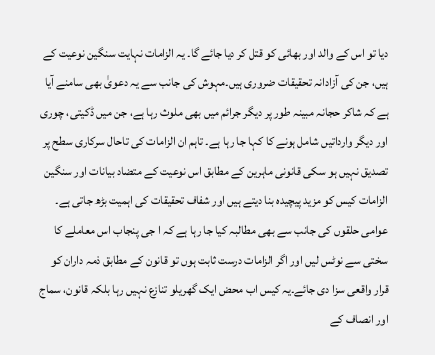دیا تو اس کے والد اور بھائی کو قتل کر دیا جائے گا۔ یہ الزامات نہایت سنگین نوعیت کے ہیں، جن کی آزادانہ تحقیقات ضروری ہیں۔مہوش کی جانب سے یہ دعویٰ بھی سامنے آیا ہے کہ شاکر حجانہ مبینہ طور پر دیگر جرائم میں بھی ملوث رہا ہے، جن میں ڈکیتی، چوری اور دیگر وارداتیں شامل ہونے کا کہا جا رہا ہے۔ تاہم ان الزامات کی تاحال سرکاری سطح پر تصدیق نہیں ہو سکی قانونی ماہرین کے مطابق اس نوعیت کے متضاد بیانات اور سنگین الزامات کیس کو مزید پیچیدہ بنا دیتے ہیں اور شفاف تحقیقات کی اہمیت بڑھ جاتی ہے۔ عوامی حلقوں کی جانب سے بھی مطالبہ کیا جا رہا ہے کہ ا جی پنجاب اس معاملے کا سختی سے نوٹس لیں اور اگر الزامات درست ثابت ہوں تو قانون کے مطابق ذمہ داران کو قرار واقعی سزا دی جائے۔یہ کیس اب محض ایک گھریلو تنازع نہیں رہا بلکہ قانون، سماج اور انصاف کے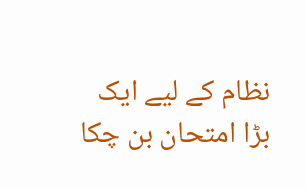نظام کے لیے ایک بڑا امتحان بن چکا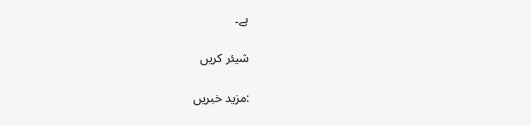ہے۔

شیئر کریں

:مزید خبریں